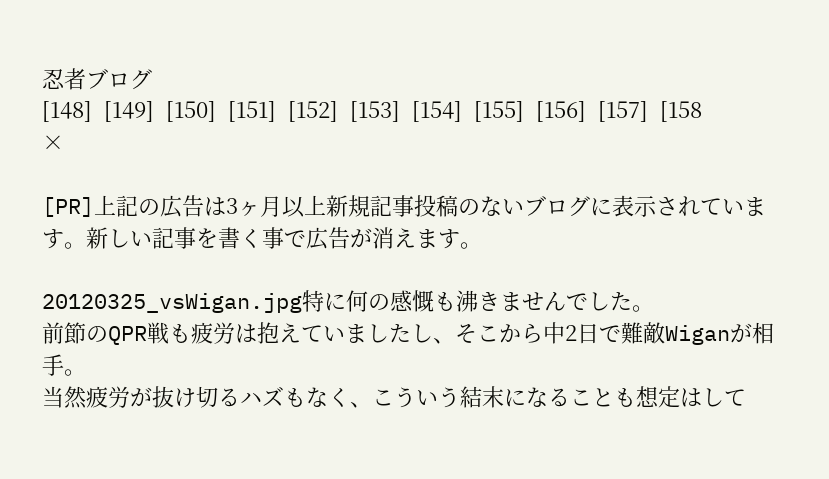忍者ブログ
[148]  [149]  [150]  [151]  [152]  [153]  [154]  [155]  [156]  [157]  [158
×

[PR]上記の広告は3ヶ月以上新規記事投稿のないブログに表示されています。新しい記事を書く事で広告が消えます。

20120325_vsWigan.jpg特に何の感慨も沸きませんでした。
前節のQPR戦も疲労は抱えていましたし、そこから中2日で難敵Wiganが相手。
当然疲労が抜け切るハズもなく、こういう結末になることも想定はして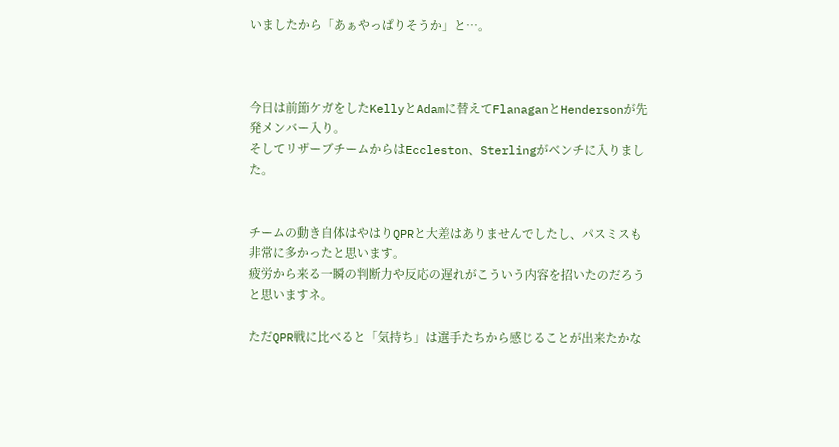いましたから「あぁやっぱりそうか」と…。



今日は前節ケガをしたKellyとAdamに替えてFlanaganとHendersonが先発メンバー入り。
そしてリザーブチームからはEccleston、Sterlingがベンチに入りました。


チームの動き自体はやはりQPRと大差はありませんでしたし、パスミスも非常に多かったと思います。
疲労から来る一瞬の判断力や反応の遅れがこういう内容を招いたのだろうと思いますネ。

ただQPR戦に比べると「気持ち」は選手たちから感じることが出来たかな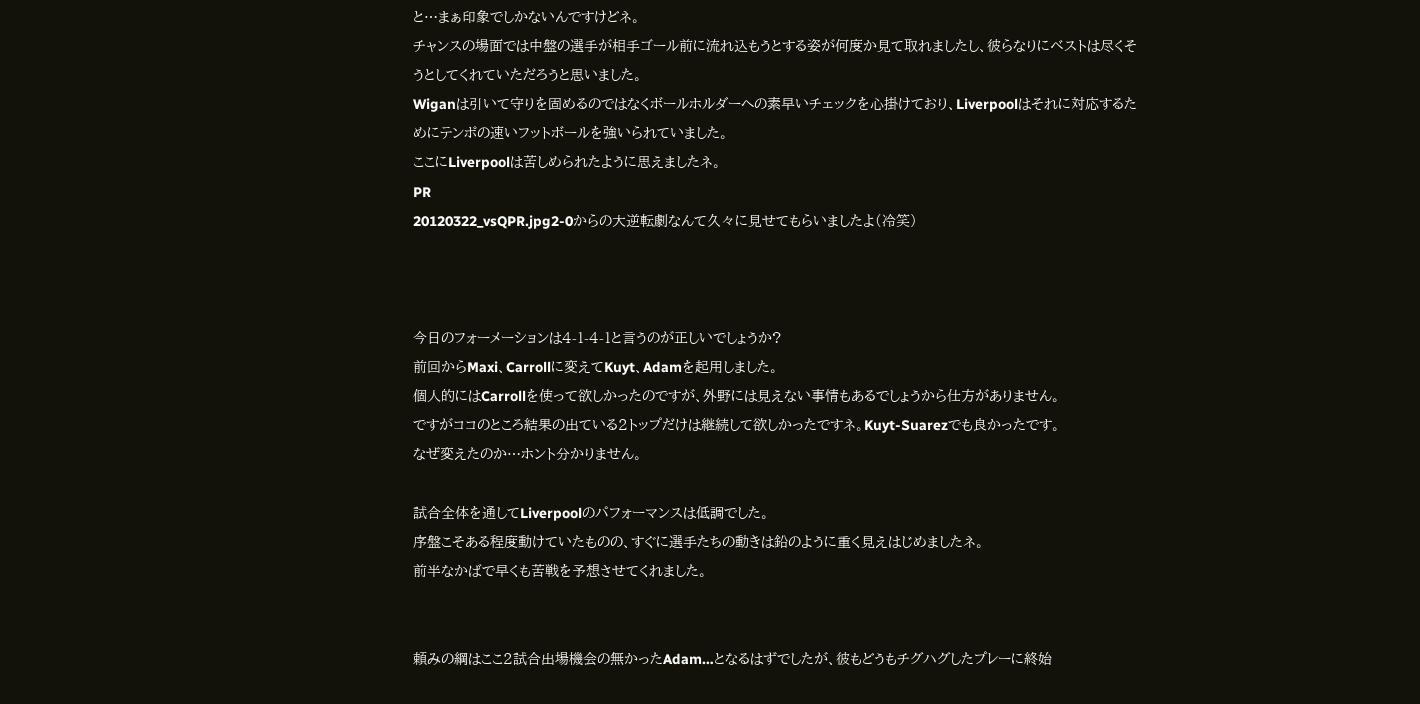と…まぁ印象でしかないんですけどネ。
チャンスの場面では中盤の選手が相手ゴール前に流れ込もうとする姿が何度か見て取れましたし、彼らなりにベストは尽くそうとしてくれていただろうと思いました。
Wiganは引いて守りを固めるのではなくボールホルダーへの素早いチェックを心掛けており、Liverpoolはそれに対応するためにテンポの速いフットボールを強いられていました。
ここにLiverpoolは苦しめられたように思えましたネ。
PR
20120322_vsQPR.jpg2-0からの大逆転劇なんて久々に見せてもらいましたよ(冷笑)



今日のフォーメーションは4-1-4-1と言うのが正しいでしょうか?
前回からMaxi、Carrollに変えてKuyt、Adamを起用しました。
個人的にはCarrollを使って欲しかったのですが、外野には見えない事情もあるでしょうから仕方がありません。
ですがココのところ結果の出ている2トップだけは継続して欲しかったですネ。Kuyt-Suarezでも良かったです。
なぜ変えたのか…ホント分かりません。

試合全体を通してLiverpoolのパフォーマンスは低調でした。
序盤こそある程度動けていたものの、すぐに選手たちの動きは鉛のように重く見えはじめましたネ。
前半なかばで早くも苦戦を予想させてくれました。


頼みの綱はここ2試合出場機会の無かったAdam…となるはずでしたが、彼もどうもチグハグしたプレーに終始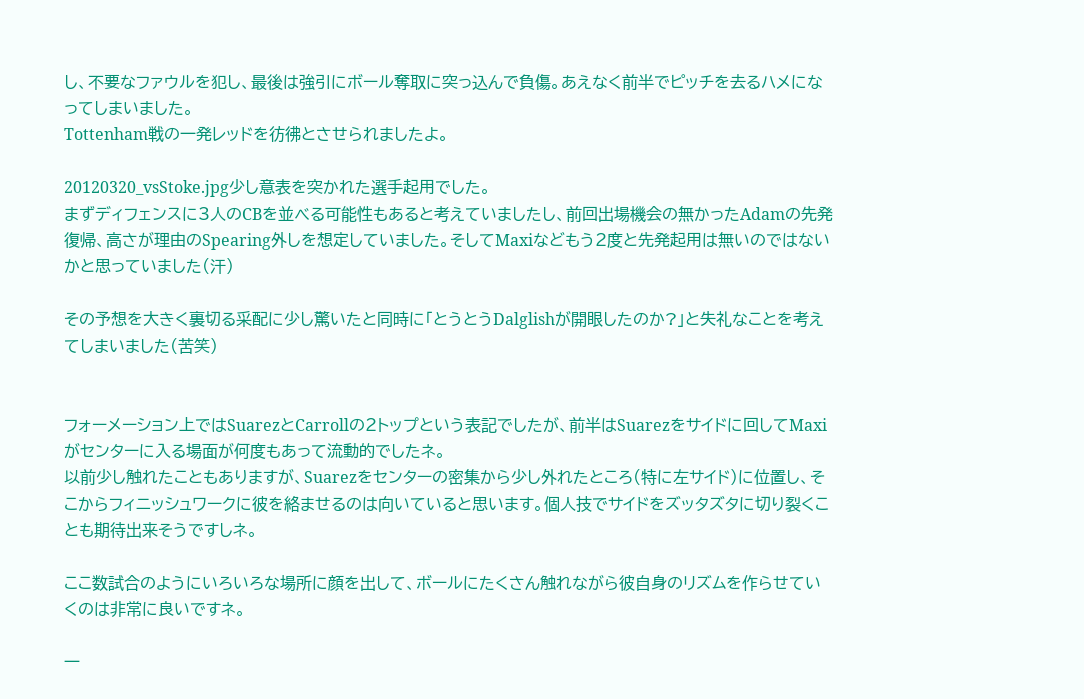し、不要なファウルを犯し、最後は強引にボール奪取に突っ込んで負傷。あえなく前半でピッチを去るハメになってしまいました。
Tottenham戦の一発レッドを彷彿とさせられましたよ。

20120320_vsStoke.jpg少し意表を突かれた選手起用でした。
まずディフェンスに3人のCBを並べる可能性もあると考えていましたし、前回出場機会の無かったAdamの先発復帰、高さが理由のSpearing外しを想定していました。そしてMaxiなどもう2度と先発起用は無いのではないかと思っていました(汗)

その予想を大きく裏切る采配に少し驚いたと同時に「とうとうDalglishが開眼したのか?」と失礼なことを考えてしまいました(苦笑)


フォーメーション上ではSuarezとCarrollの2トップという表記でしたが、前半はSuarezをサイドに回してMaxiがセンターに入る場面が何度もあって流動的でしたネ。
以前少し触れたこともありますが、Suarezをセンターの密集から少し外れたところ(特に左サイド)に位置し、そこからフィニッシュワークに彼を絡ませるのは向いていると思います。個人技でサイドをズッタズタに切り裂くことも期待出来そうですしネ。

ここ数試合のようにいろいろな場所に顔を出して、ボールにたくさん触れながら彼自身のリズムを作らせていくのは非常に良いですネ。

一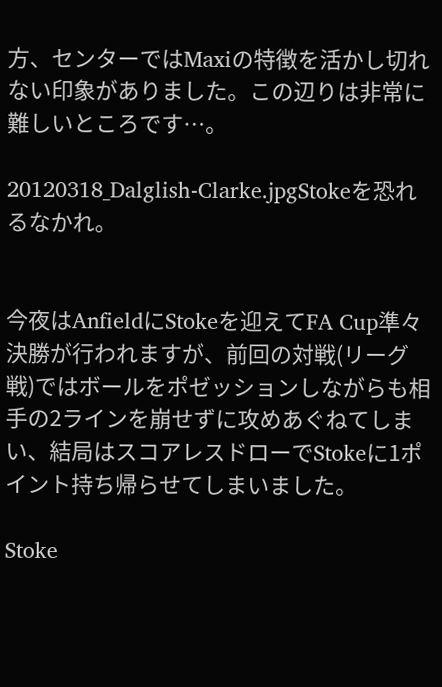方、センターではMaxiの特徴を活かし切れない印象がありました。この辺りは非常に難しいところです…。

20120318_Dalglish-Clarke.jpgStokeを恐れるなかれ。


今夜はAnfieldにStokeを迎えてFA Cup準々決勝が行われますが、前回の対戦(リーグ戦)ではボールをポゼッションしながらも相手の2ラインを崩せずに攻めあぐねてしまい、結局はスコアレスドローでStokeに1ポイント持ち帰らせてしまいました。

Stoke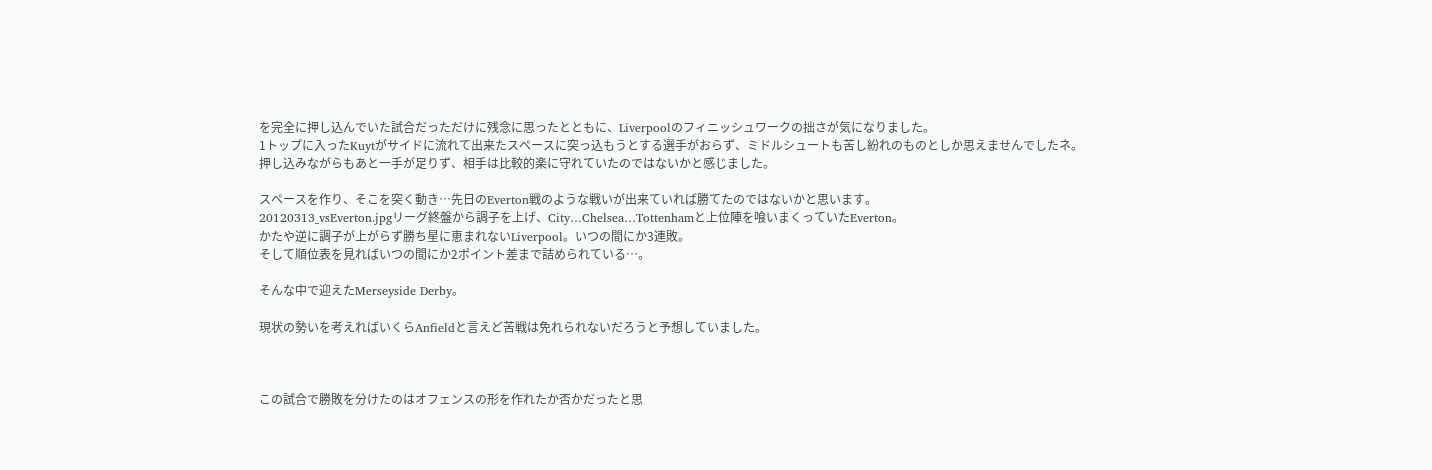を完全に押し込んでいた試合だっただけに残念に思ったとともに、Liverpoolのフィニッシュワークの拙さが気になりました。
1トップに入ったKuytがサイドに流れて出来たスペースに突っ込もうとする選手がおらず、ミドルシュートも苦し紛れのものとしか思えませんでしたネ。
押し込みながらもあと一手が足りず、相手は比較的楽に守れていたのではないかと感じました。

スペースを作り、そこを突く動き…先日のEverton戦のような戦いが出来ていれば勝てたのではないかと思います。
20120313_vsEverton.jpgリーグ終盤から調子を上げ、City…Chelsea…Tottenhamと上位陣を喰いまくっていたEverton。
かたや逆に調子が上がらず勝ち星に恵まれないLiverpool。いつの間にか3連敗。
そして順位表を見ればいつの間にか2ポイント差まで詰められている…。

そんな中で迎えたMerseyside Derby。

現状の勢いを考えればいくらAnfieldと言えど苦戦は免れられないだろうと予想していました。



この試合で勝敗を分けたのはオフェンスの形を作れたか否かだったと思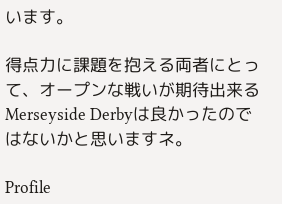います。

得点力に課題を抱える両者にとって、オープンな戦いが期待出来るMerseyside Derbyは良かったのではないかと思いますネ。

Profile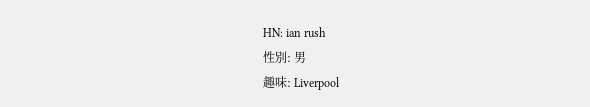HN: ian rush
性別: 男
趣味: Liverpool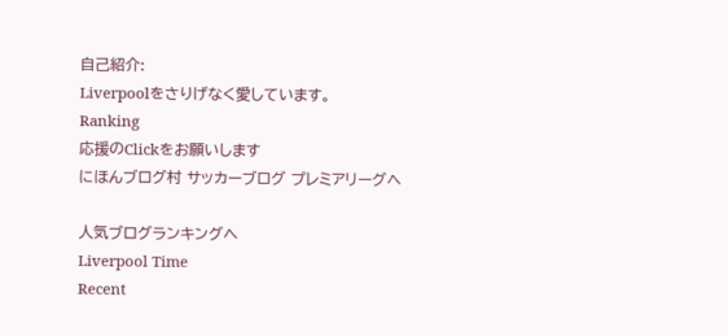自己紹介:
Liverpoolをさりげなく愛しています。
Ranking
応援のClickをお願いします
にほんブログ村 サッカーブログ プレミアリーグへ

人気ブログランキングへ
Liverpool Time
Recent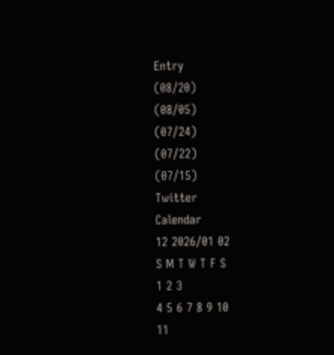Entry
(08/20)
(08/05)
(07/24)
(07/22)
(07/15)
Twitter
Calendar
12 2026/01 02
S M T W T F S
1 2 3
4 5 6 7 8 9 10
11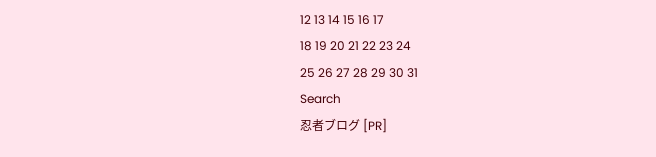12 13 14 15 16 17
18 19 20 21 22 23 24
25 26 27 28 29 30 31
Search
忍者ブログ [PR]